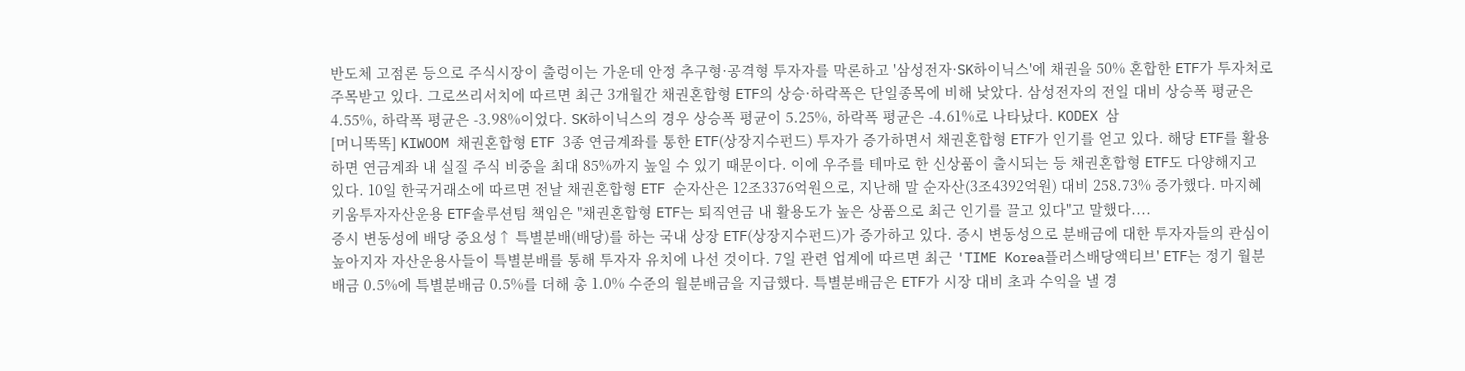반도체 고점론 등으로 주식시장이 출렁이는 가운데 안정 추구형·공격형 투자자를 막론하고 '삼성전자·SK하이닉스'에 채권을 50% 혼합한 ETF가 투자처로 주목받고 있다. 그로쓰리서치에 따르면 최근 3개월간 채권혼합형 ETF의 상승·하락폭은 단일종목에 비해 낮았다. 삼성전자의 전일 대비 상승폭 평균은 4.55%, 하락폭 평균은 -3.98%이었다. SK하이닉스의 경우 상승폭 평균이 5.25%, 하락폭 평균은 -4.61%로 나타났다. KODEX 삼
[머니똑똑] KIWOOM 채권혼합형 ETF 3종 연금계좌를 통한 ETF(상장지수펀드) 투자가 증가하면서 채권혼합형 ETF가 인기를 얻고 있다. 해당 ETF를 활용하면 연금계좌 내 실질 주식 비중을 최대 85%까지 높일 수 있기 때문이다. 이에 우주를 테마로 한 신상품이 출시되는 등 채권혼합형 ETF도 다양해지고 있다. 10일 한국거래소에 따르면 전날 채권혼합형 ETF 순자산은 12조3376억원으로, 지난해 말 순자산(3조4392억원) 대비 258.73% 증가했다. 마지혜 키움투자자산운용 ETF솔루션팀 책임은 "채권혼합형 ETF는 퇴직연금 내 활용도가 높은 상품으로 최근 인기를 끌고 있다"고 말했다....
증시 변동성에 배당 중요성↑ 특별분배(배당)를 하는 국내 상장 ETF(상장지수펀드)가 증가하고 있다. 증시 변동성으로 분배금에 대한 투자자들의 관심이 높아지자 자산운용사들이 특별분배를 통해 투자자 유치에 나선 것이다. 7일 관련 업계에 따르면 최근 'TIME Korea플러스배당액티브' ETF는 정기 월분배금 0.5%에 특별분배금 0.5%를 더해 총 1.0% 수준의 월분배금을 지급했다. 특별분배금은 ETF가 시장 대비 초과 수익을 낼 경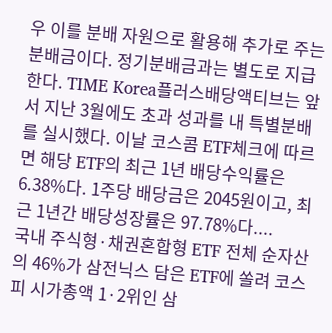우 이를 분배 자원으로 활용해 추가로 주는 분배금이다. 정기분배금과는 별도로 지급한다. TIME Korea플러스배당액티브는 앞서 지난 3월에도 초과 성과를 내 특별분배를 실시했다. 이날 코스콤 ETF체크에 따르면 해당 ETF의 최근 1년 배당수익률은 6.38%다. 1주당 배당금은 2045원이고, 최근 1년간 배당성장률은 97.78%다....
국내 주식형·채권혼합형 ETF 전체 순자산의 46%가 삼전닉스 담은 ETF에 쏠려 코스피 시가총액 1·2위인 삼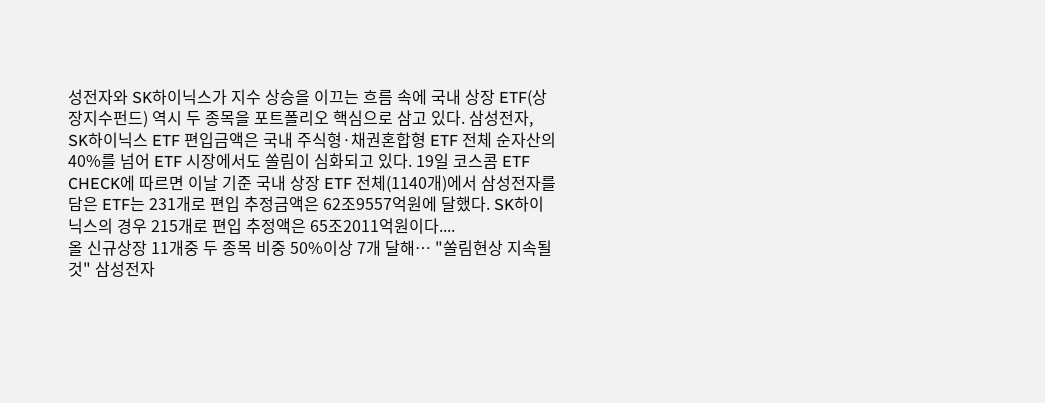성전자와 SK하이닉스가 지수 상승을 이끄는 흐름 속에 국내 상장 ETF(상장지수펀드) 역시 두 종목을 포트폴리오 핵심으로 삼고 있다. 삼성전자, SK하이닉스 ETF 편입금액은 국내 주식형·채권혼합형 ETF 전체 순자산의 40%를 넘어 ETF 시장에서도 쏠림이 심화되고 있다. 19일 코스콤 ETF CHECK에 따르면 이날 기준 국내 상장 ETF 전체(1140개)에서 삼성전자를 담은 ETF는 231개로 편입 추정금액은 62조9557억원에 달했다. SK하이닉스의 경우 215개로 편입 추정액은 65조2011억원이다....
올 신규상장 11개중 두 종목 비중 50%이상 7개 달해… "쏠림현상 지속될 것" 삼성전자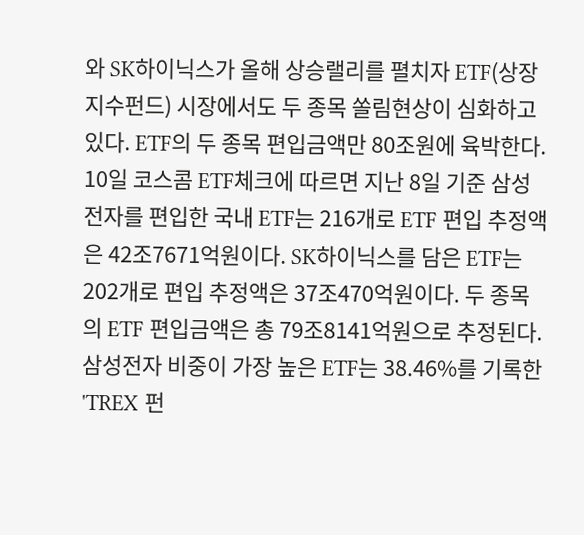와 SK하이닉스가 올해 상승랠리를 펼치자 ETF(상장지수펀드) 시장에서도 두 종목 쏠림현상이 심화하고 있다. ETF의 두 종목 편입금액만 80조원에 육박한다. 10일 코스콤 ETF체크에 따르면 지난 8일 기준 삼성전자를 편입한 국내 ETF는 216개로 ETF 편입 추정액은 42조7671억원이다. SK하이닉스를 담은 ETF는 202개로 편입 추정액은 37조470억원이다. 두 종목의 ETF 편입금액은 총 79조8141억원으로 추정된다. 삼성전자 비중이 가장 높은 ETF는 38.46%를 기록한 'TREX 펀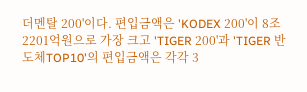더멘탈 200'이다. 편입금액은 'KODEX 200'이 8조2201억원으로 가장 크고 'TIGER 200'과 'TIGER 반도체TOP10'의 편입금액은 각각 3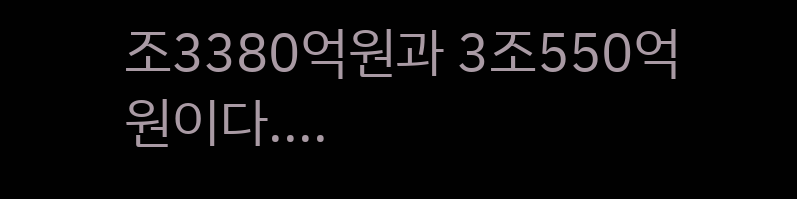조3380억원과 3조550억원이다....